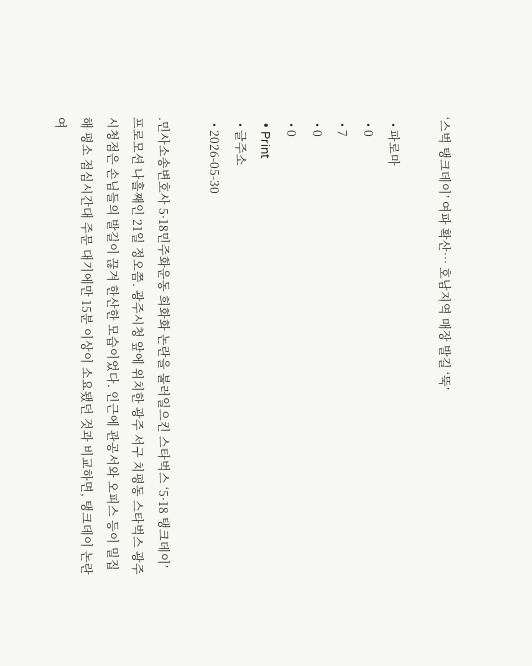‘스벅 탱크데이’ 여파 확산… 호남지역 매장 발길 ‘뚝’

  • 파로마
  • 0
  • 7
  • 0
  • 0
  • Print
  • 글주소
  • 2026-05-30

.민사소송변호사 5·18민주화운동 희화화 논란을 불러일으킨 스타벅스 ‘5·18 탱크데이’ 프로모션 나흘째인 21일 정오쯤. 광주시청 앞에 위치한 광주 서구 치평동 스타벅스 광주시청점은 손님들의 발길이 끊겨 한산한 모습이었다. 인근에 관공서와 오피스 등이 밀집해 평소 점심시간대 주문 대기에만 15분 이상이 소요됐던 것과 비교하면, 탱크데이 논란 여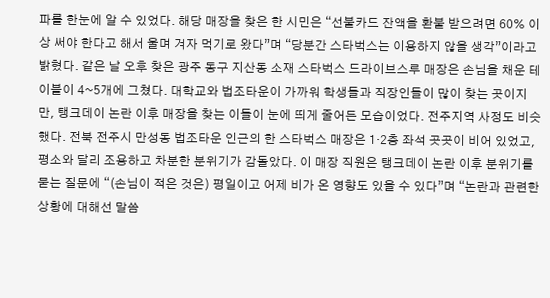파를 한눈에 알 수 있었다. 해당 매장을 찾은 한 시민은 “선불카드 잔액을 환불 받으려면 60% 이상 써야 한다고 해서 울며 겨자 먹기로 왔다”며 “당분간 스타벅스는 이용하지 않을 생각”이라고 밝혔다. 같은 날 오후 찾은 광주 동구 지산동 소재 스타벅스 드라이브스루 매장은 손님을 채운 테이블이 4~5개에 그쳤다. 대학교와 법조타운이 가까워 학생들과 직장인들이 많이 찾는 곳이지만, 탱크데이 논란 이후 매장을 찾는 이들이 눈에 띄게 줄어든 모습이었다. 전주지역 사정도 비슷했다. 전북 전주시 만성동 법조타운 인근의 한 스타벅스 매장은 1·2층 좌석 곳곳이 비어 있었고, 평소와 달리 조용하고 차분한 분위기가 감돌았다. 이 매장 직원은 탱크데이 논란 이후 분위기를 묻는 질문에 “(손님이 적은 것은) 평일이고 어제 비가 온 영향도 있을 수 있다”며 “논란과 관련한 상황에 대해선 말씀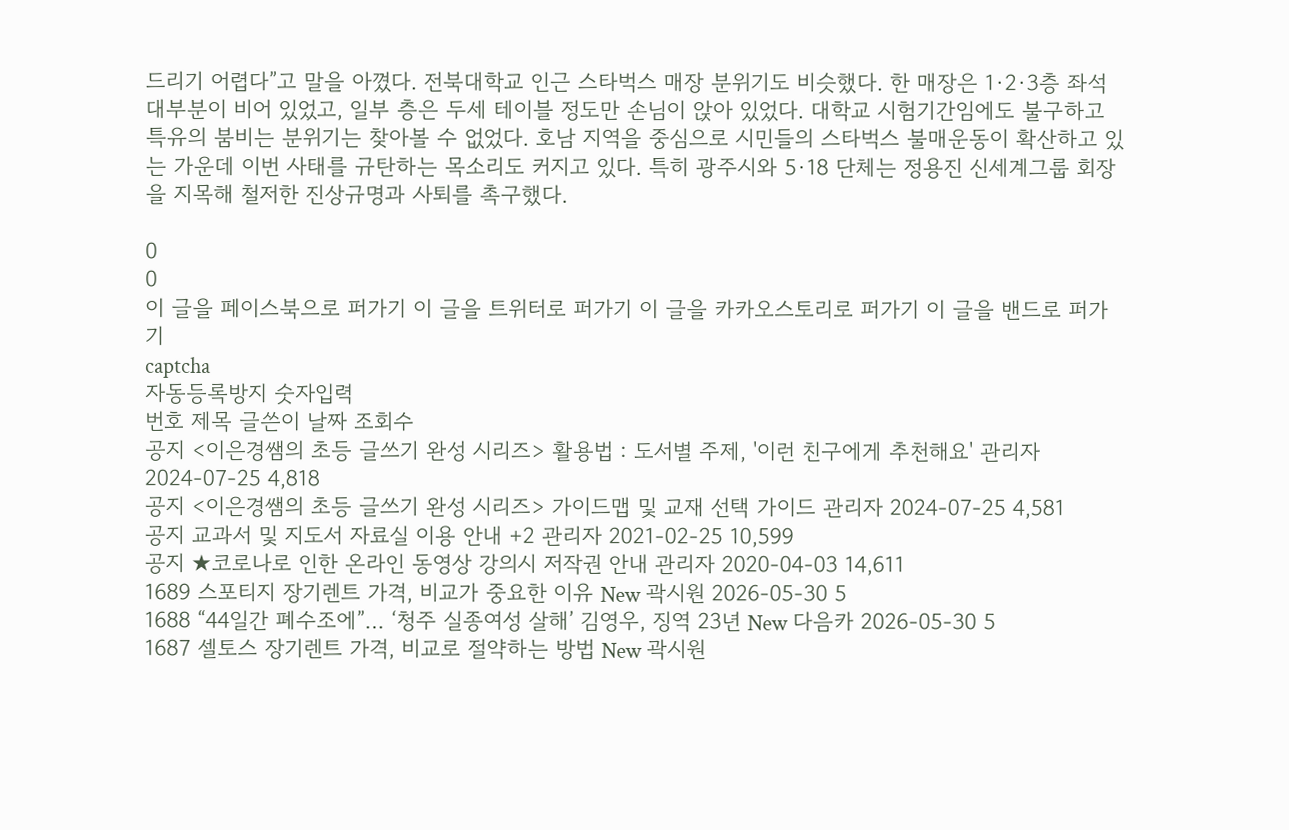드리기 어렵다”고 말을 아꼈다. 전북대학교 인근 스타벅스 매장 분위기도 비슷했다. 한 매장은 1·2·3층 좌석 대부분이 비어 있었고, 일부 층은 두세 테이블 정도만 손님이 앉아 있었다. 대학교 시험기간임에도 불구하고 특유의 붐비는 분위기는 찾아볼 수 없었다. 호남 지역을 중심으로 시민들의 스타벅스 불매운동이 확산하고 있는 가운데 이번 사태를 규탄하는 목소리도 커지고 있다. 특히 광주시와 5·18 단체는 정용진 신세계그룹 회장을 지목해 철저한 진상규명과 사퇴를 촉구했다.

0
0
이 글을 페이스북으로 퍼가기 이 글을 트위터로 퍼가기 이 글을 카카오스토리로 퍼가기 이 글을 밴드로 퍼가기
captcha
자동등록방지 숫자입력
번호 제목 글쓴이 날짜 조회수
공지 <이은경쌤의 초등 글쓰기 완성 시리즈> 활용법 : 도서별 주제, '이런 친구에게 추천해요' 관리자 2024-07-25 4,818
공지 <이은경쌤의 초등 글쓰기 완성 시리즈> 가이드맵 및 교재 선택 가이드 관리자 2024-07-25 4,581
공지 교과서 및 지도서 자료실 이용 안내 +2 관리자 2021-02-25 10,599
공지 ★코로나로 인한 온라인 동영상 강의시 저작권 안내 관리자 2020-04-03 14,611
1689 스포티지 장기렌트 가격, 비교가 중요한 이유 New 곽시원 2026-05-30 5
1688 “44일간 폐수조에”… ‘청주 실종여성 살해’ 김영우, 징역 23년 New 다음카 2026-05-30 5
1687 셀토스 장기렌트 가격, 비교로 절약하는 방법 New 곽시원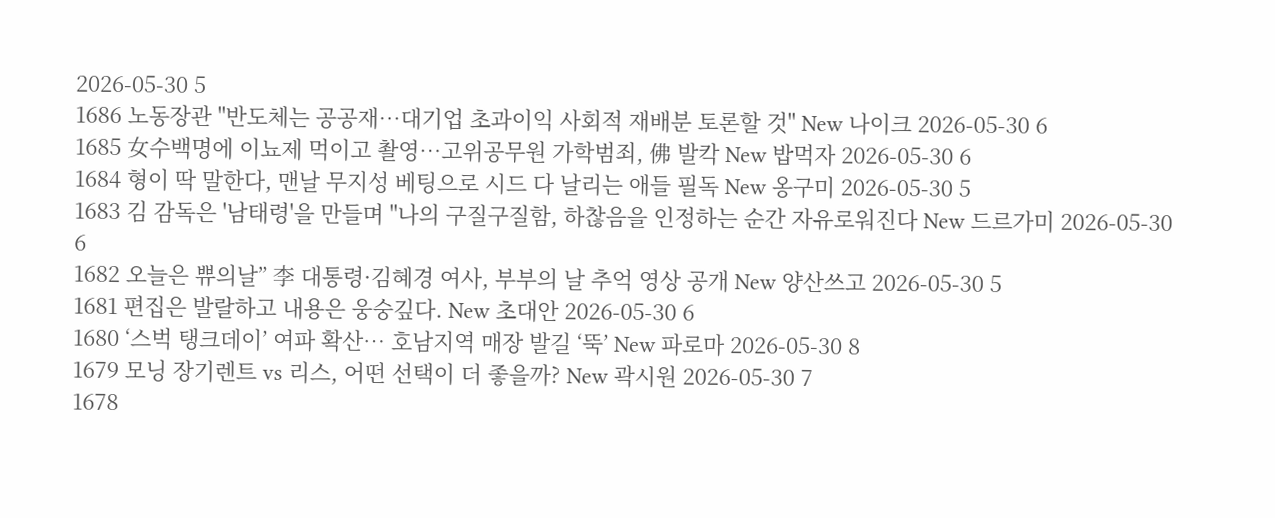2026-05-30 5
1686 노동장관 "반도체는 공공재…대기업 초과이익 사회적 재배분 토론할 것" New 나이크 2026-05-30 6
1685 女수백명에 이뇨제 먹이고 촬영…고위공무원 가학범죄, 佛 발칵 New 밥먹자 2026-05-30 6
1684 형이 딱 말한다, 맨날 무지성 베팅으로 시드 다 날리는 애들 필독 New 옹구미 2026-05-30 5
1683 김 감독은 '남태령'을 만들며 "나의 구질구질함, 하찮음을 인정하는 순간 자유로워진다 New 드르가미 2026-05-30 6
1682 오늘은 쀼의날” 李 대통령·김혜경 여사, 부부의 날 추억 영상 공개 New 양산쓰고 2026-05-30 5
1681 편집은 발랄하고 내용은 웅숭깊다. New 초대안 2026-05-30 6
1680 ‘스벅 탱크데이’ 여파 확산… 호남지역 매장 발길 ‘뚝’ New 파로마 2026-05-30 8
1679 모닝 장기렌트 vs 리스, 어떤 선택이 더 좋을까? New 곽시원 2026-05-30 7
1678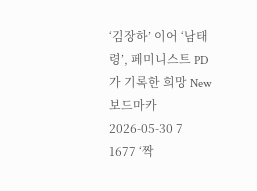‘김장하’ 이어 ‘남태령’, 페미니스트 PD가 기록한 희망 New 보드마카 2026-05-30 7
1677 ‘짝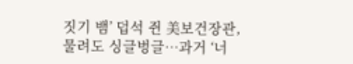짓기 뱀’ 덥석 쥔 美보건장관, 물려도 싱글벙글…과거 ‘너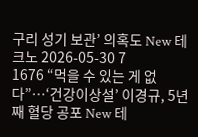구리 성기 보관’ 의혹도 New 테크노 2026-05-30 7
1676 “먹을 수 있는 게 없다”…‘건강이상설’ 이경규, 5년째 혈당 공포 New 테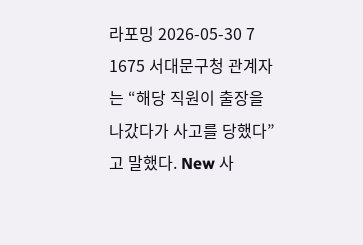라포밍 2026-05-30 7
1675 서대문구청 관계자는 “해당 직원이 출장을 나갔다가 사고를 당했다”고 말했다. New 사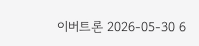이버트론 2026-05-30 6